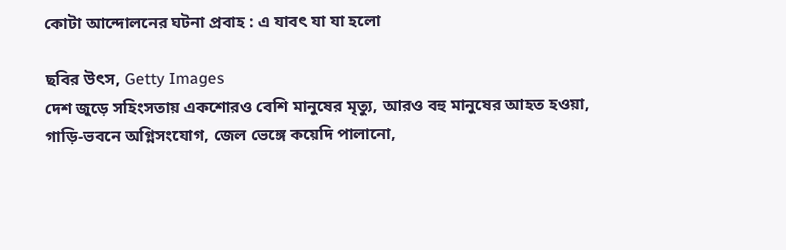কোটা আন্দোলনের ঘটনা প্রবাহ : এ যাবৎ যা যা হলো

ছবির উৎস, Getty Images
দেশ জুড়ে সহিংসতায় একশোরও বেশি মানুষের মৃত্যু, আরও বহু মানুষের আহত হওয়া, গাড়ি-ভবনে অগ্নিসংযোগ, জেল ভেঙ্গে কয়েদি পালানো,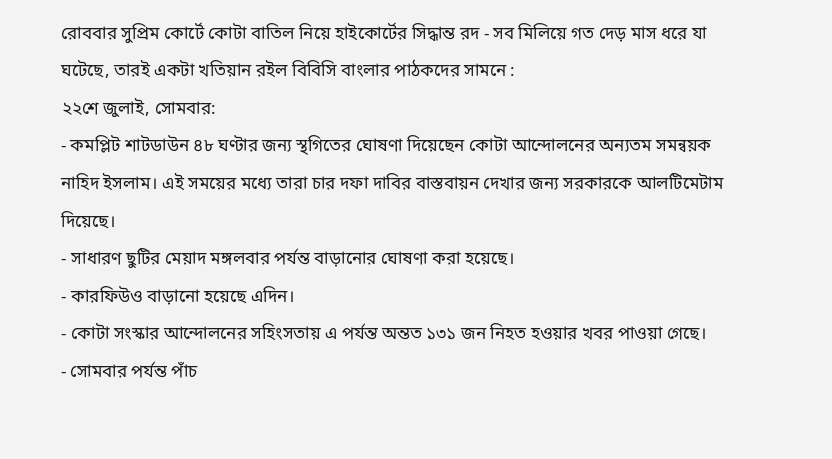রোববার সুপ্রিম কোর্টে কোটা বাতিল নিয়ে হাইকোর্টের সিদ্ধান্ত রদ - সব মিলিয়ে গত দেড় মাস ধরে যা ঘটেছে, তারই একটা খতিয়ান রইল বিবিসি বাংলার পাঠকদের সামনে :
২২শে জুলাই, সোমবার:
- কমপ্লিট শাটডাউন ৪৮ ঘণ্টার জন্য স্থগিতের ঘোষণা দিয়েছেন কোটা আন্দোলনের অন্যতম সমন্বয়ক নাহিদ ইসলাম। এই সময়ের মধ্যে তারা চার দফা দাবির বাস্তবায়ন দেখার জন্য সরকারকে আলটিমেটাম দিয়েছে।
- সাধারণ ছুটির মেয়াদ মঙ্গলবার পর্যন্ত বাড়ানোর ঘোষণা করা হয়েছে।
- কারফিউও বাড়ানো হয়েছে এদিন।
- কোটা সংস্কার আন্দোলনের সহিংসতায় এ পর্যন্ত অন্তত ১৩১ জন নিহত হওয়ার খবর পাওয়া গেছে।
- সোমবার পর্যন্ত পাঁচ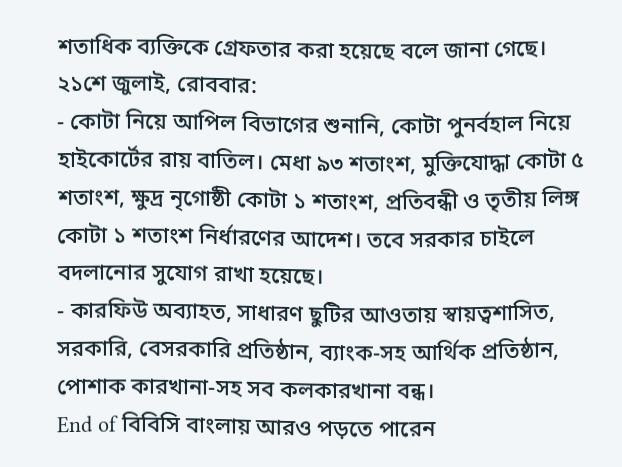শতাধিক ব্যক্তিকে গ্রেফতার করা হয়েছে বলে জানা গেছে।
২১শে জুলাই, রোববার:
- কোটা নিয়ে আপিল বিভাগের শুনানি, কোটা পুনর্বহাল নিয়ে হাইকোর্টের রায় বাতিল। মেধা ৯৩ শতাংশ, মুক্তিযোদ্ধা কোটা ৫ শতাংশ, ক্ষুদ্র নৃগোষ্ঠী কোটা ১ শতাংশ, প্রতিবন্ধী ও তৃতীয় লিঙ্গ কোটা ১ শতাংশ নির্ধারণের আদেশ। তবে সরকার চাইলে বদলানোর সুযোগ রাখা হয়েছে।
- কারফিউ অব্যাহত, সাধারণ ছুটির আওতায় স্বায়ত্বশাসিত, সরকারি, বেসরকারি প্রতিষ্ঠান, ব্যাংক-সহ আর্থিক প্রতিষ্ঠান, পোশাক কারখানা-সহ সব কলকারখানা বন্ধ।
End of বিবিসি বাংলায় আরও পড়তে পারেন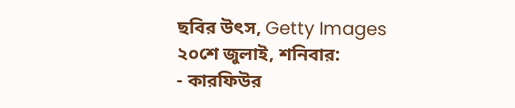ছবির উৎস, Getty Images
২০শে জুলাই, শনিবার:
- কারফিউর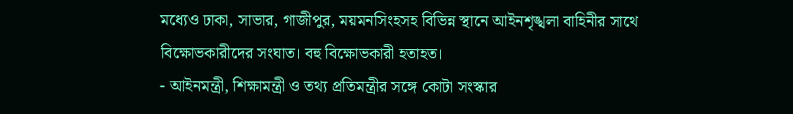মধ্যেও ঢাকা, সাভার, গাজীপুর, ময়মনসিংহসহ বিভিন্ন স্থানে আইনশৃঙ্খলা বাহিনীর সাথে বিক্ষোভকারীদের সংঘাত। বহু বিক্ষোভকারী হতাহত।
- আইনমন্ত্রী, শিক্ষামন্ত্রী ও তথ্য প্রতিমন্ত্রীর সঙ্গে কোটা সংস্কার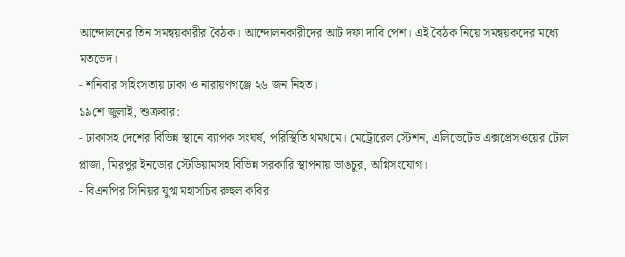আন্দোলনের তিন সমন্বয়কারীর বৈঠক। আন্দোলনকারীদের আট দফা দাবি পেশ। এই বৈঠক নিয়ে সমন্বয়কদের মধ্যে মতভেদ।
- শনিবার সহিংসতায় ঢাকা ও নারায়ণগঞ্জে ২৬ জন নিহত।
১৯শে জুলাই, শুক্রবার:
- ঢাকাসহ দেশের বিভিন্ন স্থানে ব্যাপক সংঘর্ষ, পরিস্থিতি থমথমে। মেট্রোরেল স্টেশন, এলিভেটেড এক্সপ্রেসওয়ের টোল প্লাজা, মিরপুর ইনডোর স্টেডিয়ামসহ বিভিন্ন সরকারি স্থাপনায় ভাঙচুর, অগ্নিসংযোগ।
- বিএনপির সিনিয়র যুগ্ম মহাসচিব রুহুল কবির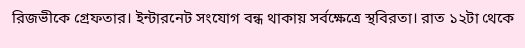রিজভীকে গ্রেফতার। ইন্টারনেট সংযোগ বন্ধ থাকায় সর্বক্ষেত্রে স্থবিরতা। রাত ১২টা থেকে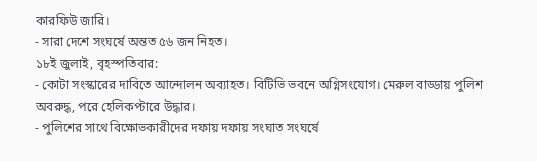কারফিউ জারি।
- সারা দেশে সংঘর্ষে অন্তত ৫৬ জন নিহত।
১৮ই জুলাই, বৃহস্পতিবার:
- কোটা সংস্কারের দাবিতে আন্দোলন অব্যাহত। বিটিভি ভবনে অগ্নিসংযোগ। মেরুল বাড্ডায় পুলিশ অবরুদ্ধ, পরে হেলিকপ্টারে উদ্ধার।
- পুলিশের সাথে বিক্ষোভকারীদের দফায় দফায় সংঘাত সংঘর্ষে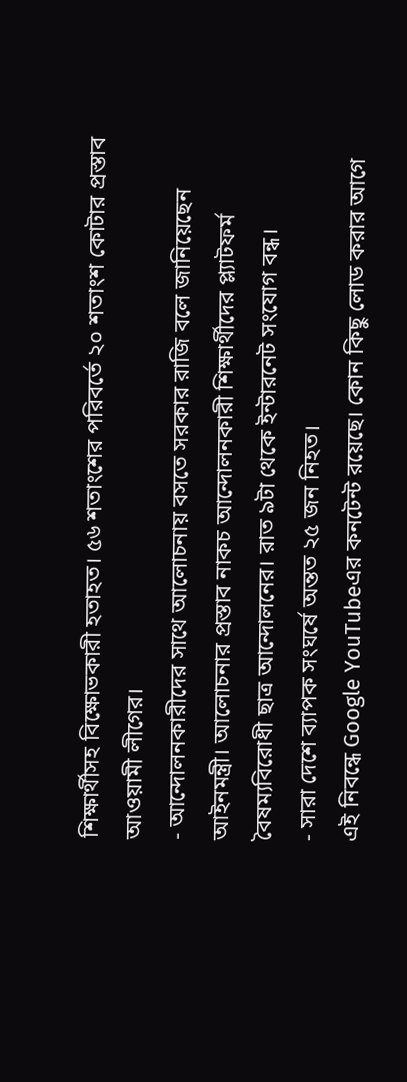শিক্ষার্থীসহ বিক্ষোভকারী হতাহত। ৫৬ শতাংশের পরিবর্তে ২০ শতাংশ কোটার প্রস্তাব আওয়ামী লীগের।
- আন্দোলনকারীদের সাথে আলোচনায় বসতে সরকার রাজি বলে জানিয়েছেন আইনমন্ত্রী। আলোচনার প্রস্তাব নাকচ আন্দোলনকারী শিক্ষার্থীদের প্ল্যাটফর্ম বৈষম্যবিরোধী ছাত্র আন্দোলনের। রাত ৯টা থেকে ইন্টারনেট সংযোগ বন্ধ।
- সারা দেশে ব্যাপক সংঘর্ষে অন্তত ২৫ জন নিহত।
এই নিবন্ধে Google YouTubeএর কনটেন্ট রয়েছে। কোন কিছু লোড করার আগে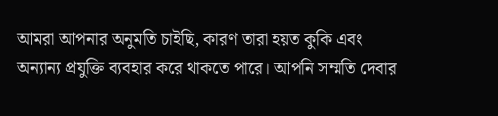আমরা আপনার অনুমতি চাইছি, কারণ তারা হয়ত কুকি এবং অন্যান্য প্রযুক্তি ব্যবহার করে থাকতে পারে। আপনি সম্মতি দেবার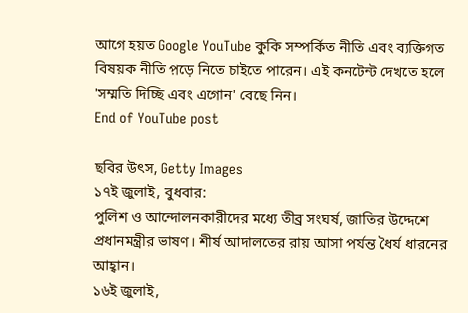আগে হয়ত Google YouTube কুকি সম্পর্কিত নীতি এবং ব্যক্তিগত বিষয়ক নীতি প়ড়ে নিতে চাইতে পারেন। এই কনটেন্ট দেখতে হলে 'সম্মতি দিচ্ছি এবং এগোন' বেছে নিন।
End of YouTube post

ছবির উৎস, Getty Images
১৭ই জুলাই, বুধবার:
পুলিশ ও আন্দোলনকারীদের মধ্যে তীব্র সংঘর্ষ, জাতির উদ্দেশে প্রধানমন্ত্রীর ভাষণ। শীর্ষ আদালতের রায় আসা পর্যন্ত ধৈর্য ধারনের আহ্বান।
১৬ই জুলাই,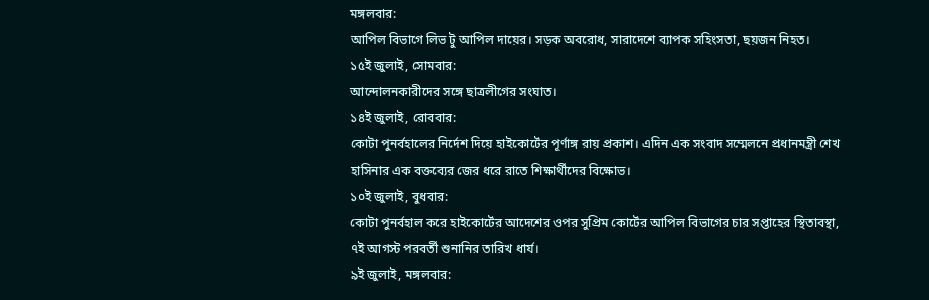মঙ্গলবার:
আপিল বিভাগে লিভ টু আপিল দায়ের। সড়ক অবরোধ, সারাদেশে ব্যাপক সহিংসতা, ছয়জন নিহত।
১৫ই জুলাই, সোমবার:
আন্দোলনকারীদের সঙ্গে ছাত্রলীগের সংঘাত।
১৪ই জুলাই, রোববার:
কোটা পুনর্বহালের নির্দেশ দিয়ে হাইকোর্টের পূর্ণাঙ্গ রায় প্রকাশ। এদিন এক সংবাদ সম্মেলনে প্রধানমন্ত্রী শেখ হাসিনার এক বক্তব্যের জের ধরে রাতে শিক্ষার্থীদের বিক্ষোভ।
১০ই জুলাই, বুধবার:
কোটা পুনর্বহাল করে হাইকোর্টের আদেশের ওপর সুপ্রিম কোর্টের আপিল বিভাগের চার সপ্তাহের স্থিতাবস্থা, ৭ই আগস্ট পরবর্তী শুনানির তারিখ ধার্য।
৯ই জুলাই, মঙ্গলবার: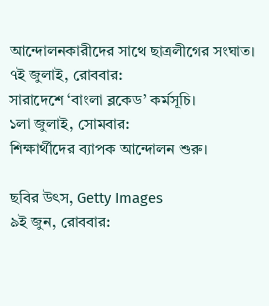আন্দোলনকারীদের সাথে ছাত্রলীগের সংঘাত।
৭ই জুলাই, রোববার:
সারাদেশে ‘বাংলা ব্লকেড’ কর্মসূচি।
১লা জুলাই, সোমবার:
শিক্ষার্থীদের ব্যাপক আন্দোলন শুরু।

ছবির উৎস, Getty Images
৯ই জুন, রোববার: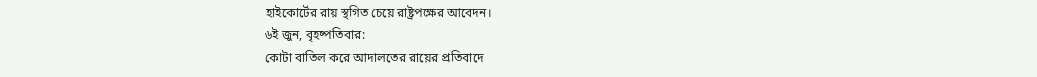হাইকোর্টের রায় স্থগিত চেয়ে রাষ্ট্রপক্ষের আবেদন।
৬ই জুন, বৃহষ্পতিবার:
কোটা বাতিল করে আদালতের রায়ের প্রতিবাদে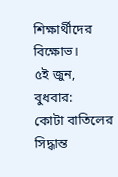শিক্ষার্থীদের বিক্ষোভ।
৫ই জুন, বুধবার:
কোটা বাতিলের সিদ্ধান্ত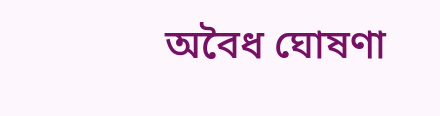অবৈধ ঘোষণা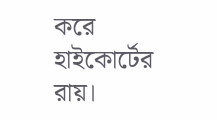করে হাইকোর্টের রায়।